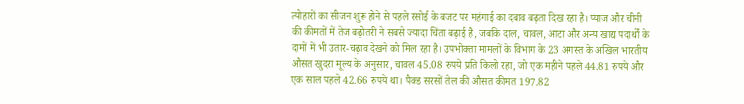त्योहारों का सीजन शुरू होने से पहले रसोई के बजट पर महंगाई का दबाव बढ़ता दिख रहा है। प्याज और चीनी की कीमतों में तेज बढ़ोतरी ने सबसे ज्यादा चिंता बढ़ाई है, जबकि दाल, चावल, आटा और अन्य खाद्य पदार्थों के दामों में भी उतार-चढ़ाव देखने को मिल रहा है। उपभोक्ता मामलों के विभाग के 23 अगस्त के अखिल भारतीय औसत खुदरा मूल्य के अनुसार, चावल 45.08 रुपये प्रति किलो रहा, जो एक महीने पहले 44.81 रुपये और एक साल पहले 42.66 रुपये था। पैक्ड सरसों तेल की औसत कीमत 197.82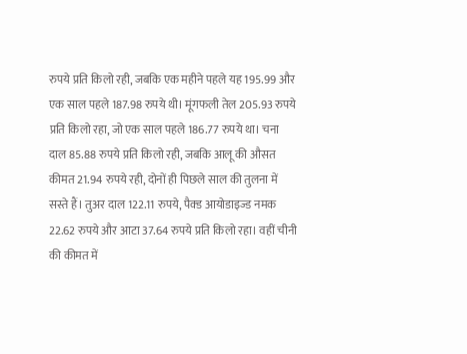रुपये प्रति किलो रही, जबकि एक महीने पहले यह 195.99 और एक साल पहले 187.98 रुपये थी। मूंगफली तेल 205.93 रुपये प्रति किलो रहा, जो एक साल पहले 186.77 रुपये था। चना दाल 85.88 रुपये प्रति किलो रही, जबकि आलू की औसत कीमत 21.94 रुपये रही, दोनों ही पिछले साल की तुलना में सस्ते हैं। तुअर दाल 122.11 रुपये, पैक्ड आयोडाइज्ड नमक 22.62 रुपये और आटा 37.64 रुपये प्रति किलो रहा। वहीं चीनी की कीमत में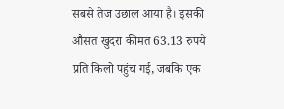सबसे तेज उछाल आया है। इसकी औसत खुदरा कीमत 63.13 रुपये प्रति किलो पहुंच गई, जबकि एक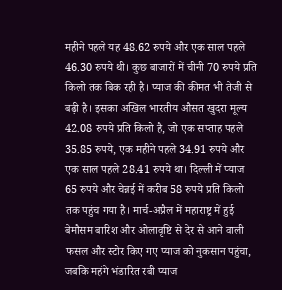महीने पहले यह 48.62 रुपये और एक साल पहले 46.30 रुपये थी। कुछ बाजारों में चीनी 70 रुपये प्रति किलो तक बिक रही है। प्याज की कीमत भी तेजी से बढ़ी है। इसका अखिल भारतीय औसत खुदरा मूल्य 42.08 रुपये प्रति किलो है, जो एक सप्ताह पहले 35.85 रुपये, एक महीने पहले 34.91 रुपये और एक साल पहले 28.41 रुपये था। दिल्ली में प्याज 65 रुपये और चेन्नई में करीब 58 रुपये प्रति किलो तक पहुंच गया है। मार्च-अप्रैल में महाराष्ट्र में हुई बेमौसम बारिश और ओलावृष्टि से देर से आने वाली फसल और स्टोर किए गए प्याज को नुकसान पहुंचा, जबकि महंगे भंडारित रबी प्याज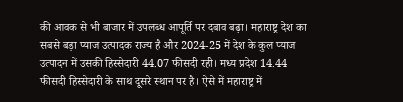की आवक से भी बाजार में उपलब्ध आपूर्ति पर दबाव बढ़ा। महाराष्ट्र देश का सबसे बड़ा प्याज उत्पादक राज्य है और 2024-25 में देश के कुल प्याज उत्पादन में उसकी हिस्सेदारी 44.07 फीसदी रही। मध्य प्रदेश 14.44 फीसदी हिस्सेदारी के साथ दूसरे स्थान पर है। ऐसे में महाराष्ट्र में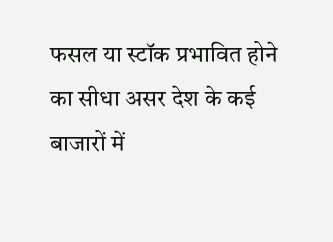फसल या स्टॉक प्रभावित होने का सीधा असर देश के कई बाजारों में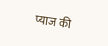प्याज की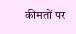कीमतों पर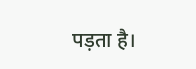पड़ता है।